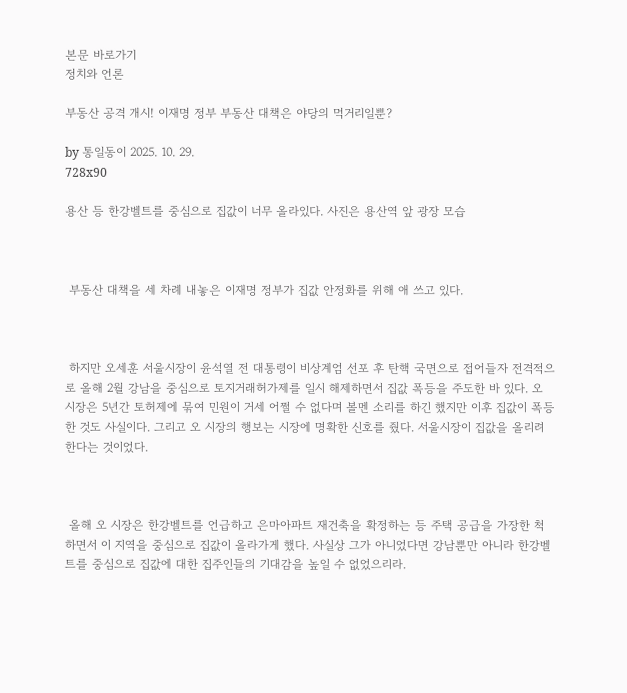본문 바로가기
정치와 언론

부동산 공격 개시! 이재명 정부 부동산 대책은 야당의 먹거리일뿐?

by 통일동이 2025. 10. 29.
728x90

용산 등 한강벨트를 중심으로 집값이 너무 올라있다. 사진은 용산역 앞 광장 모습



 부동산 대책을 세 차례 내놓은 이재명 정부가 집값 안정화를 위해 애 쓰고 있다.



 하지만 오세훈 서울시장이 윤석열 전 대통령이 비상계엄 선포 후 탄핵 국면으로 접어들자 전격적으로 올해 2월 강남을 중심으로 토지거래허가제를 일시 해제하면서 집값 폭등을 주도한 바 있다. 오 시장은 5년간 토허제에 묶여 민원이 거세 어쩔 수 없다며 볼멘 소리를 하긴 했지만 이후 집값이 폭등한 것도 사실이다. 그리고 오 시장의 행보는 시장에 명확한 신호를 줬다. 서울시장이 집값을 올리려 한다는 것이었다.



 올해 오 시장은 한강벨트를 언급하고 은마아파트 재건축을 확정하는 등 주택 공급을 가장한 척 하면서 이 지역을 중심으로 집값이 올라가게 했다. 사실상 그가 아니었다면 강남뿐만 아니라 한강벨트를 중심으로 집값에 대한 집주인들의 기대감을 높일 수 없었으리라.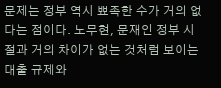문제는 정부 역시 뾰족한 수가 거의 없다는 점이다. 노무현, 문재인 정부 시절과 거의 차이가 없는 것처럼 보이는 대출 규제와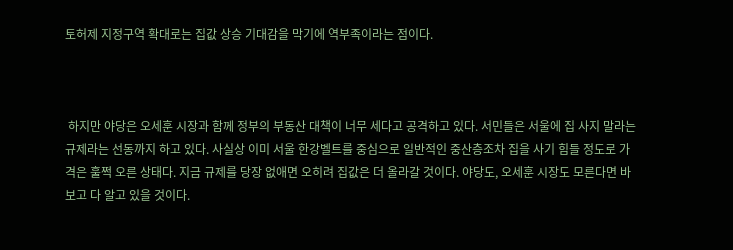토허제 지정구역 확대로는 집값 상승 기대감을 막기에 역부족이라는 점이다.



 하지만 야당은 오세훈 시장과 함께 정부의 부동산 대책이 너무 세다고 공격하고 있다. 서민들은 서울에 집 사지 말라는 규제라는 선동까지 하고 있다. 사실상 이미 서울 한강벨트를 중심으로 일반적인 중산층조차 집을 사기 힘들 정도로 가격은 훌쩍 오른 상태다. 지금 규제를 당장 없애면 오히려 집값은 더 올라갈 것이다. 야당도, 오세훈 시장도 모른다면 바보고 다 알고 있을 것이다.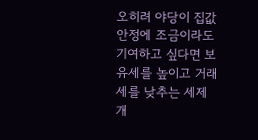오히려 야당이 집값 안정에 조금이라도 기여하고 싶다면 보유세를 높이고 거래세를 낮추는 세제 개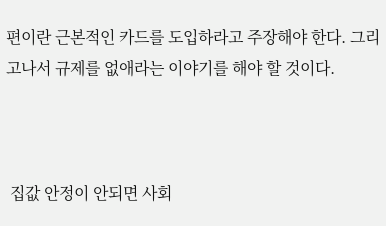편이란 근본적인 카드를 도입하라고 주장해야 한다. 그리고나서 규제를 없애라는 이야기를 해야 할 것이다.



 집값 안정이 안되면 사회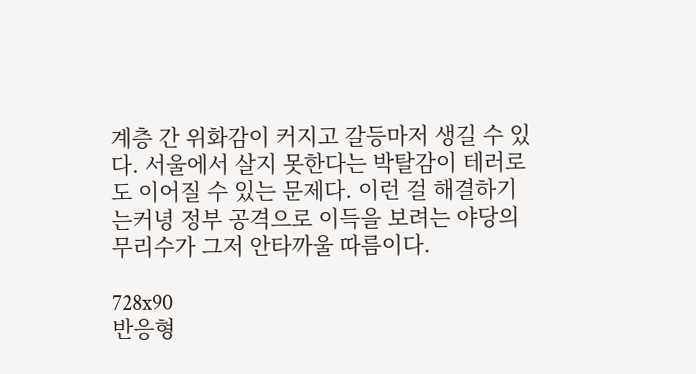계층 간 위화감이 커지고 갈등마저 생길 수 있다. 서울에서 살지 못한다는 박탈감이 테러로도 이어질 수 있는 문제다. 이런 걸 해결하기는커녕 정부 공격으로 이득을 보려는 야당의 무리수가 그저 안타까울 따름이다.

728x90
반응형